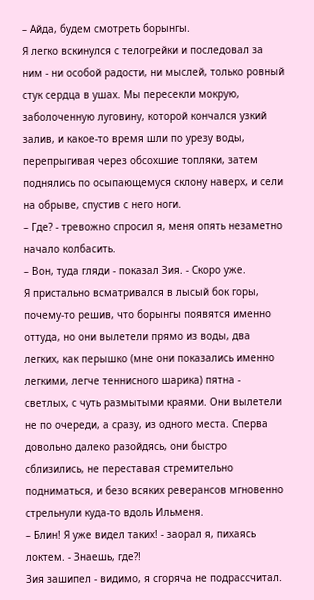– Айда, будем смотреть борынгы.
Я легко вскинулся с телогрейки и последовал за ним - ни особой радости, ни мыслей, только ровный стук сердца в ушах. Мы пересекли мокрую, заболоченную луговину, которой кончался узкий залив, и какое-то время шли по урезу воды, перепрыгивая через обсохшие топляки, затем поднялись по осыпающемуся склону наверх, и сели на обрыве, спустив с него ноги.
– Где? - тревожно спросил я, меня опять незаметно начало колбасить.
– Вон, туда гляди - показал Зия. - Скоро уже.
Я пристально всматривался в лысый бок горы, почему-то решив, что борынгы появятся именно оттуда, но они вылетели прямо из воды, два легких, как перышко (мне они показались именно легкими, легче теннисного шарика) пятна - светлых, с чуть размытыми краями. Они вылетели не по очереди, а сразу, из одного места. Сперва довольно далеко разойдясь, они быстро сблизились, не переставая стремительно подниматься, и безо всяких реверансов мгновенно стрельнули куда-то вдоль Ильменя.
– Блин! Я уже видел таких! - заорал я, пихаясь локтем. - Знаешь, где?!
Зия зашипел - видимо, я сгоряча не подрассчитал.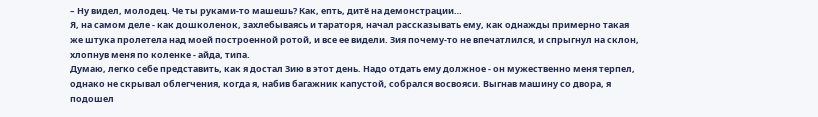– Ну видел, молодец. Че ты руками-то машешь? Как, епть, дитё на демонстрации…
Я, на самом деле - как дошколенок, захлебываясь и тараторя, начал рассказывать ему, как однажды примерно такая же штука пролетела над моей построенной ротой, и все ее видели. Зия почему-то не впечатлился, и спрыгнул на склон, хлопнув меня по коленке - айда, типа.
Думаю, легко себе представить, как я достал Зию в этот день. Надо отдать ему должное - он мужественно меня терпел, однако не скрывал облегчения, когда я, набив багажник капустой, собрался восвояси. Выгнав машину со двора, я подошел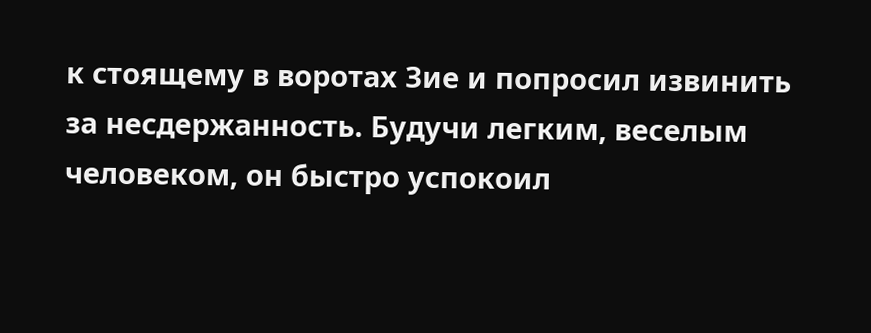к стоящему в воротах Зие и попросил извинить за несдержанность. Будучи легким, веселым человеком, он быстро успокоил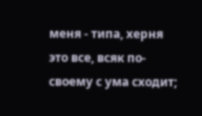меня - типа, херня это все, всяк по-своему с ума сходит;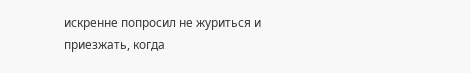искренне попросил не журиться и приезжать, когда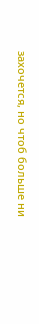захочется, но чтоб больше ни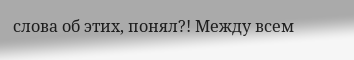слова об этих, понял?! Между всем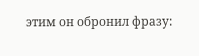этим он обронил фразу: